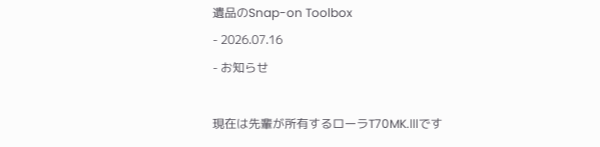遺品のSnap-on Toolbox
- 2026.07.16
- お知らせ

現在は先輩が所有するローラT70MK.Ⅲです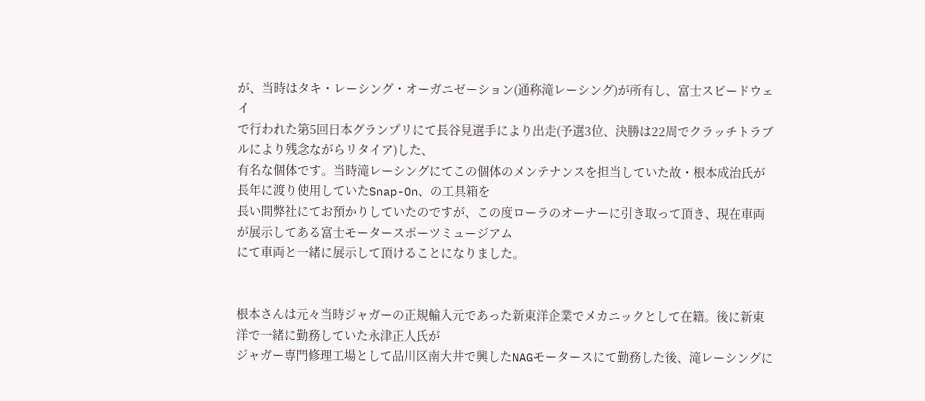が、当時はタキ・レーシング・オーガニゼーション(通称滝レーシング)が所有し、富士スピードウェイ
で行われた第5回日本グランプリにて長谷見選手により出走(予選3位、決勝は22周でクラッチトラブルにより残念ながらリタイア)した、
有名な個体です。当時滝レーシングにてこの個体のメンテナンスを担当していた故・根本成治氏が長年に渡り使用していたSnap-On、の工具箱を
長い間弊社にてお預かりしていたのですが、この度ローラのオーナーに引き取って頂き、現在車両が展示してある富士モータースポーツミュージアム
にて車両と一緒に展示して頂けることになりました。


根本さんは元々当時ジャガーの正規輸入元であった新東洋企業でメカニックとして在籍。後に新東洋で一緒に勤務していた永津正人氏が
ジャガー専門修理工場として品川区南大井で興したNAGモータースにて勤務した後、滝レーシングに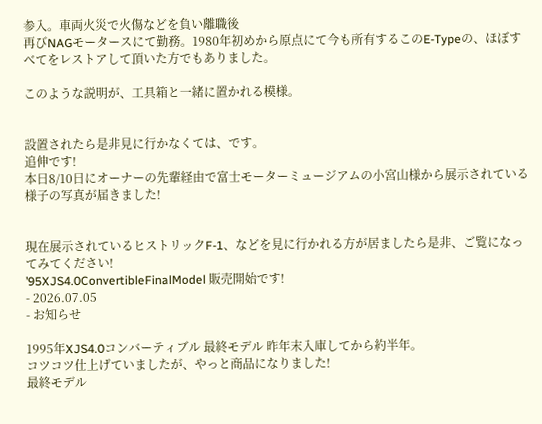参入。車両火災で火傷などを負い離職後
再びNAGモータースにて勤務。1980年初めから原点にて今も所有するこのE-Typeの、ほぼすべてをレストアして頂いた方でもありました。

このような説明が、工具箱と一緒に置かれる模様。


設置されたら是非見に行かなくては、です。
追伸です!
本日8/10日にオーナーの先輩経由で富士モーターミュージアムの小宮山様から展示されている様子の写真が届きました!


現在展示されているヒストリックF-1、などを見に行かれる方が居ましたら是非、ご覧になってみてください!
’95XJS4.0ConvertibleFinalModel 販売開始です!
- 2026.07.05
- お知らせ

1995年XJS4.0コンバーティブル 最終モデル 昨年末入庫してから約半年。
コツコツ仕上げていましたが、やっと商品になりました!
最終モデル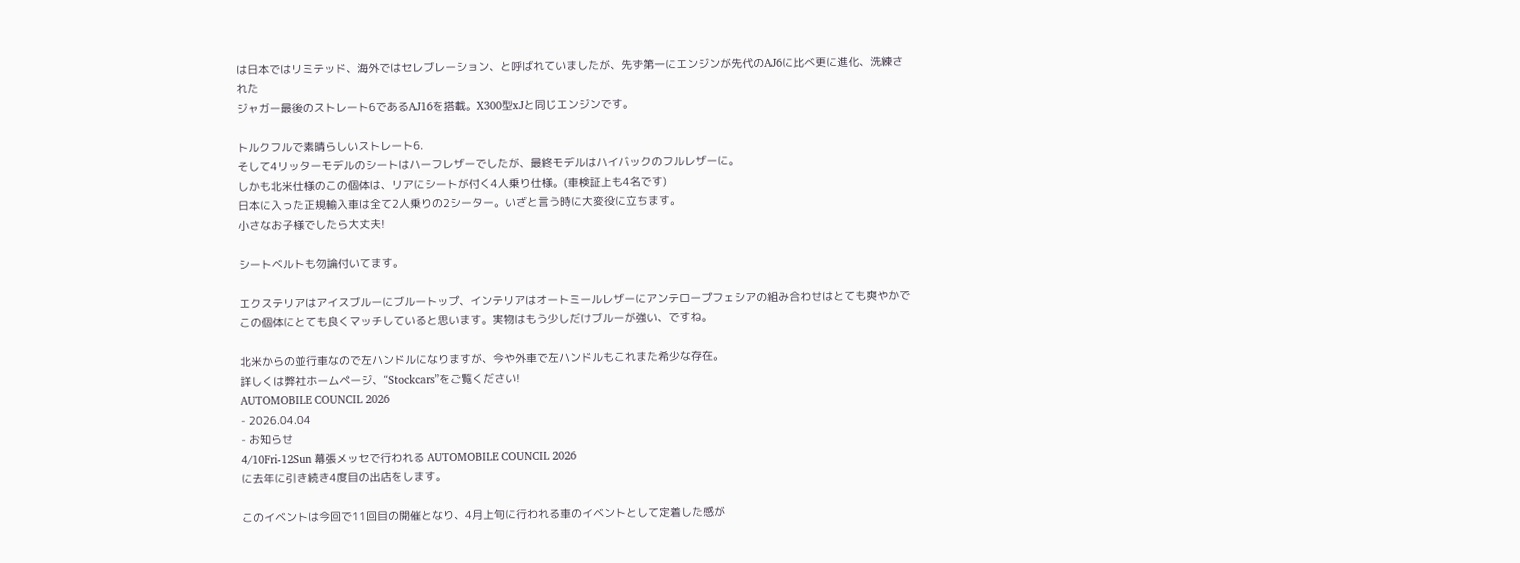は日本ではリミテッド、海外ではセレブレーション、と呼ばれていましたが、先ず第一にエンジンが先代のAJ6に比べ更に進化、洗練された
ジャガー最後のストレート6であるAJ16を搭載。X300型xJと同じエンジンです。

トルクフルで素晴らしいストレート6.
そして4リッターモデルのシートはハーフレザーでしたが、最終モデルはハイバックのフルレザーに。
しかも北米仕様のこの個体は、リアにシートが付く4人乗り仕様。(車検証上も4名です)
日本に入った正規輸入車は全て2人乗りの2シーター。いざと言う時に大変役に立ちます。
小さなお子様でしたら大丈夫!

シートベルトも勿論付いてます。

エクステリアはアイスブルーにブルートップ、インテリアはオートミールレザーにアンテロープフェシアの組み合わせはとても爽やかで
この個体にとても良くマッチしていると思います。実物はもう少しだけブルーが強い、ですね。

北米からの並行車なので左ハンドルになりますが、今や外車で左ハンドルもこれまた希少な存在。
詳しくは弊社ホームページ、”Stockcars”をご覧ください!
AUTOMOBILE COUNCIL 2026
- 2026.04.04
- お知らせ
4/10Fri-12Sun 幕張メッセで行われる AUTOMOBILE COUNCIL 2026
に去年に引き続き4度目の出店をします。

このイベントは今回で11回目の開催となり、4月上旬に行われる車のイベントとして定着した感が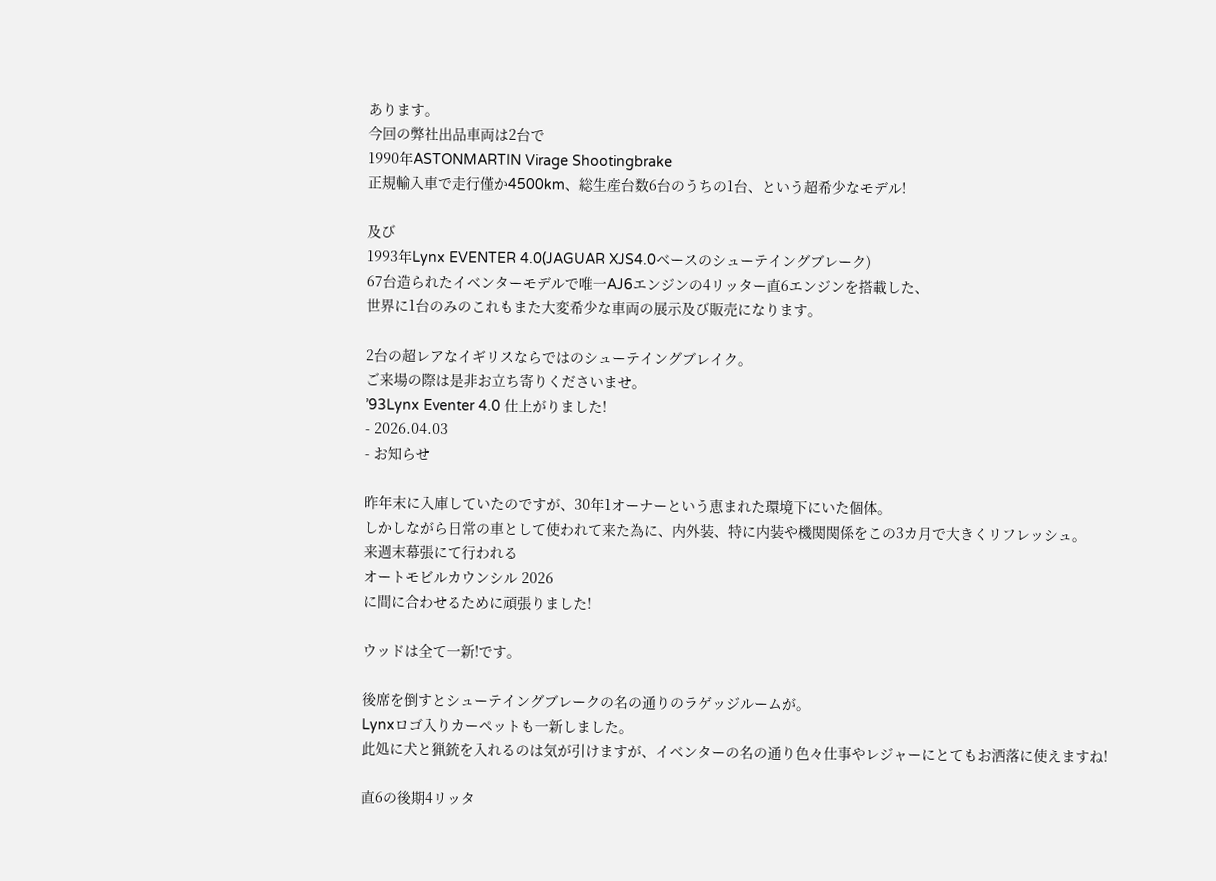あります。
今回の弊社出品車両は2台で
1990年ASTONMARTIN Virage Shootingbrake
正規輸入車で走行僅か4500km、総生産台数6台のうちの1台、という超希少なモデル!

及び
1993年Lynx EVENTER 4.0(JAGUAR XJS4.0ベースのシューテイングブレーク)
67台造られたイベンターモデルで唯一AJ6エンジンの4リッター直6エンジンを搭載した、
世界に1台のみのこれもまた大変希少な車両の展示及び販売になります。

2台の超レアなイギリスならではのシューテイングブレイク。
ご来場の際は是非お立ち寄りくださいませ。
’93Lynx Eventer 4.0 仕上がりました!
- 2026.04.03
- お知らせ

昨年末に入庫していたのですが、30年1オーナーという恵まれた環境下にいた個体。
しかしながら日常の車として使われて来た為に、内外装、特に内装や機関関係をこの3カ月で大きくリフレッシュ。
来週末幕張にて行われる
オートモビルカウンシル 2026
に間に合わせるために頑張りました!

ウッドは全て一新!です。

後席を倒すとシューテイングブレークの名の通りのラゲッジルームが。
Lynxロゴ入りカーペットも一新しました。
此処に犬と猟銃を入れるのは気が引けますが、イベンターの名の通り色々仕事やレジャーにとてもお洒落に使えますね!

直6の後期4リッタ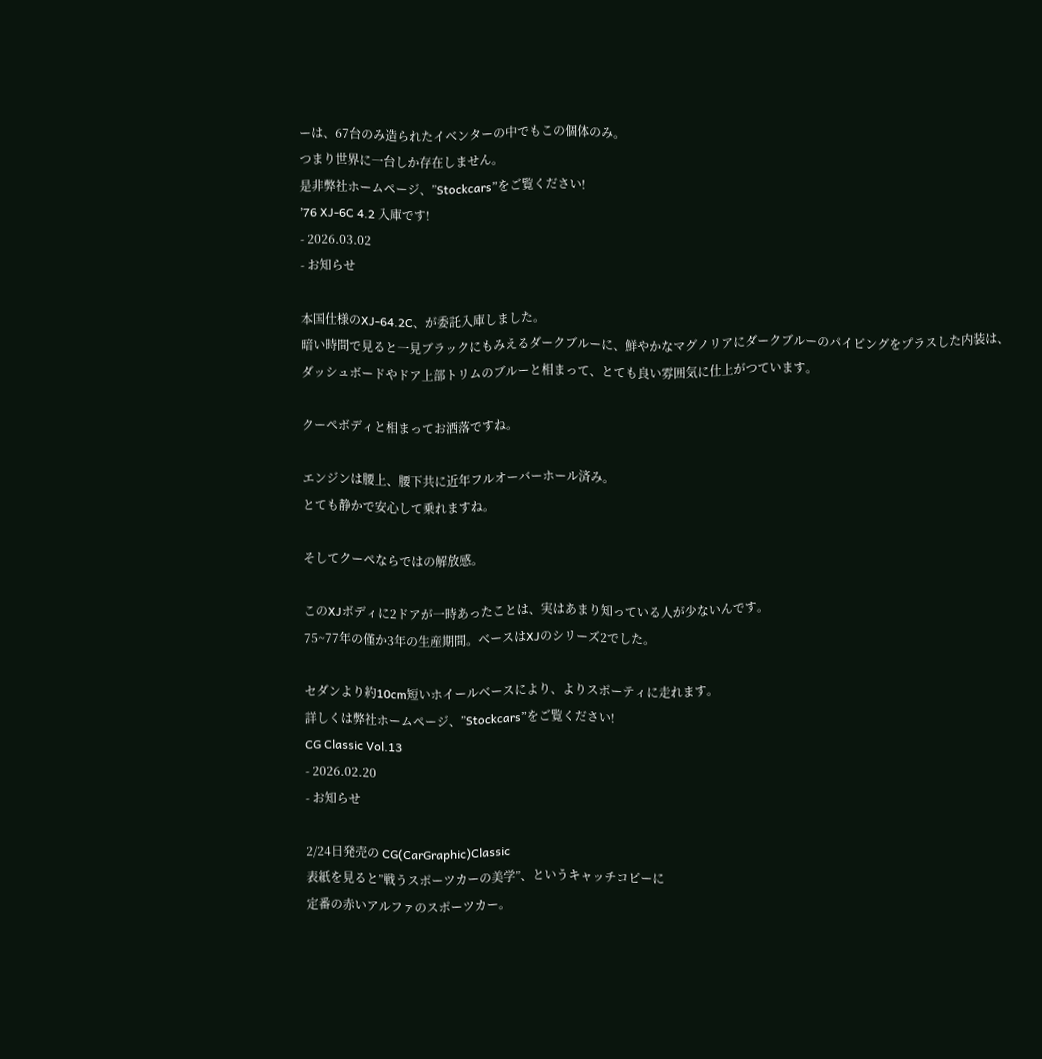ーは、67台のみ造られたイベンターの中でもこの個体のみ。
つまり世界に一台しか存在しません。
是非弊社ホームページ、”Stockcars”をご覧ください!
’76 XJ-6C 4.2 入庫です!
- 2026.03.02
- お知らせ

本国仕様のXJ-64.2C、が委託入庫しました。
暗い時間で見ると一見ブラックにもみえるダークブルーに、鮮やかなマグノリアにダークブルーのパイピングをプラスした内装は、
ダッシュボードやドア上部トリムのブルーと相まって、とても良い雰囲気に仕上がつています。

クーペボディと相まってお洒落ですね。

エンジンは腰上、腰下共に近年フルオーバーホール済み。
とても静かで安心して乗れますね。

そしてクーペならではの解放感。

このXJボディに2ドアが一時あったことは、実はあまり知っている人が少ないんです。
75~77年の僅か3年の生産期間。ベースはXJのシリーズ2でした。

セダンより約10cm短いホイールベースにより、よりスポーティに走れます。
詳しくは弊社ホームページ、”Stockcars”をご覧ください!
CG Classic Vol.13
- 2026.02.20
- お知らせ

2/24日発売の CG(CarGraphic)Classic
表紙を見ると”戦うスポーツカーの美学”、というキャッチコピーに
定番の赤いアルファのスポーツカー。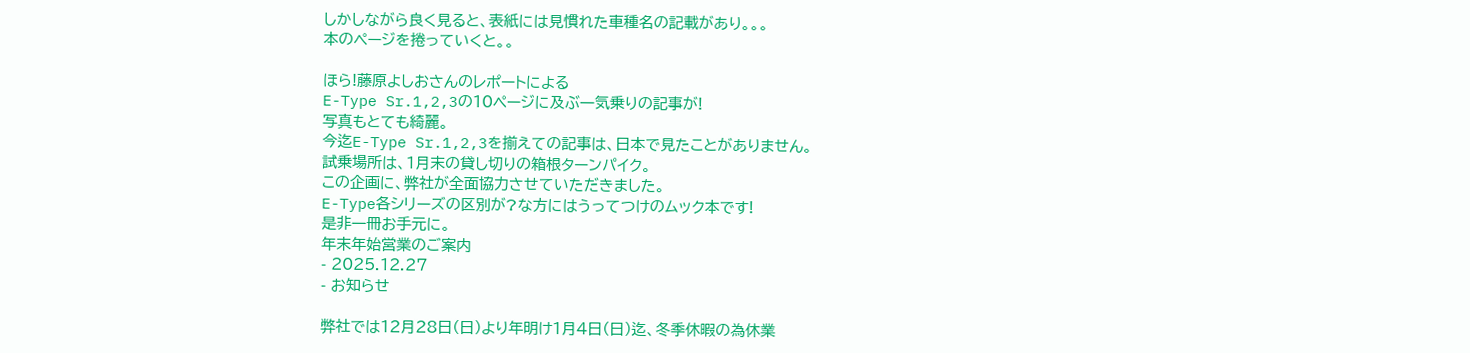しかしながら良く見ると、表紙には見慣れた車種名の記載があり。。。
本のページを捲っていくと。。

ほら!藤原よしおさんのレポートによる
E-Type Sr.1,2,3の10ページに及ぶ一気乗りの記事が!
写真もとても綺麗。
今迄E-Type Sr.1,2,3を揃えての記事は、日本で見たことがありません。
試乗場所は、1月末の貸し切りの箱根ターンパイク。
この企画に、弊社が全面協力させていただきました。
E-Type各シリーズの区別が?な方にはうってつけのムック本です!
是非一冊お手元に。
年末年始営業のご案内
- 2025.12.27
- お知らせ

弊社では12月28日(日)より年明け1月4日(日)迄、冬季休暇の為休業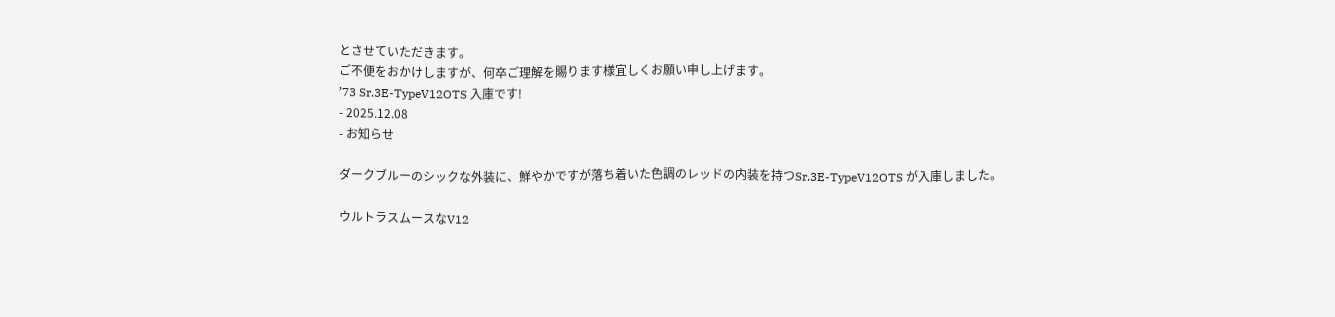とさせていただきます。
ご不便をおかけしますが、何卒ご理解を賜ります様宜しくお願い申し上げます。
’73 Sr.3E-TypeV12OTS 入庫です!
- 2025.12.08
- お知らせ

ダークブルーのシックな外装に、鮮やかですが落ち着いた色調のレッドの内装を持つSr.3E-TypeV12OTS が入庫しました。

ウルトラスムースなV12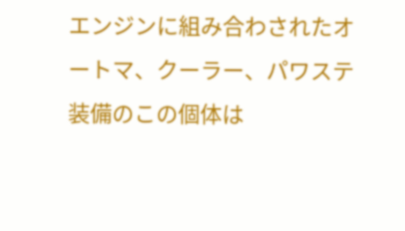エンジンに組み合わされたオートマ、クーラー、パワステ装備のこの個体は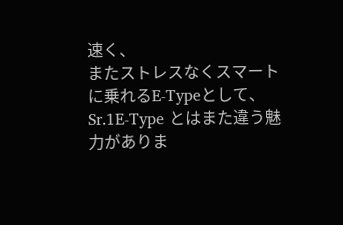速く、
またストレスなくスマートに乗れるE-Typeとして、Sr.1E-Type とはまた違う魅力がありま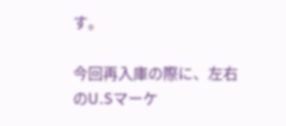す。

今回再入庫の際に、左右のU.Sマーケ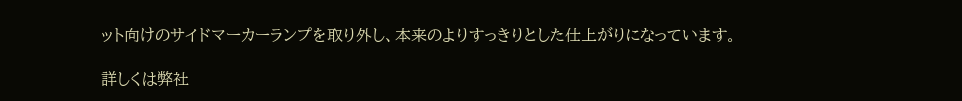ット向けのサイドマーカーランプを取り外し、本来のよりすっきりとした仕上がりになっています。

詳しくは弊社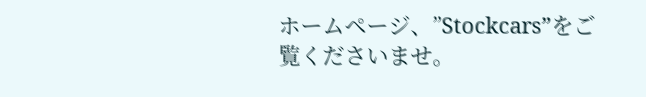ホームページ、”Stockcars”をご覧くださいませ。